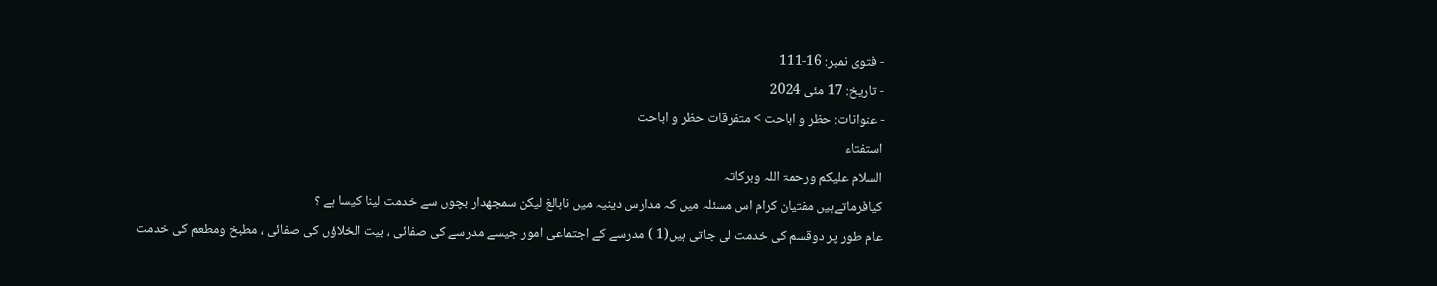- فتوی نمبر: 16-111
- تاریخ: 17 مئی 2024
- عنوانات: حظر و اباحت > متفرقات حظر و اباحت
استفتاء
السلام علیکم ورحمۃ اللہ وبرکاتہ
کیافرماتےہیں مفتیان کرام اس مسئلہ میں کہ مدارس دینیہ میں نابالغ لیکن سمجھدار بچوں سے خدمت لینا کیسا ہے ؟
عام طور پر دوقسم کی خدمت لی جاتی ہیں(1 ) مدرسے کے اجتماعی امور جیسے مدرسے کی صفائی ، بیت الخلاؤں کی صفائی ، مطبخ ومطعم کی خدمت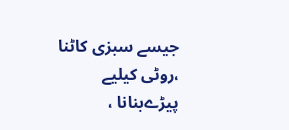جیسے سبزی کاٹنا ،روٹی کیلیے پیڑےبنانا ،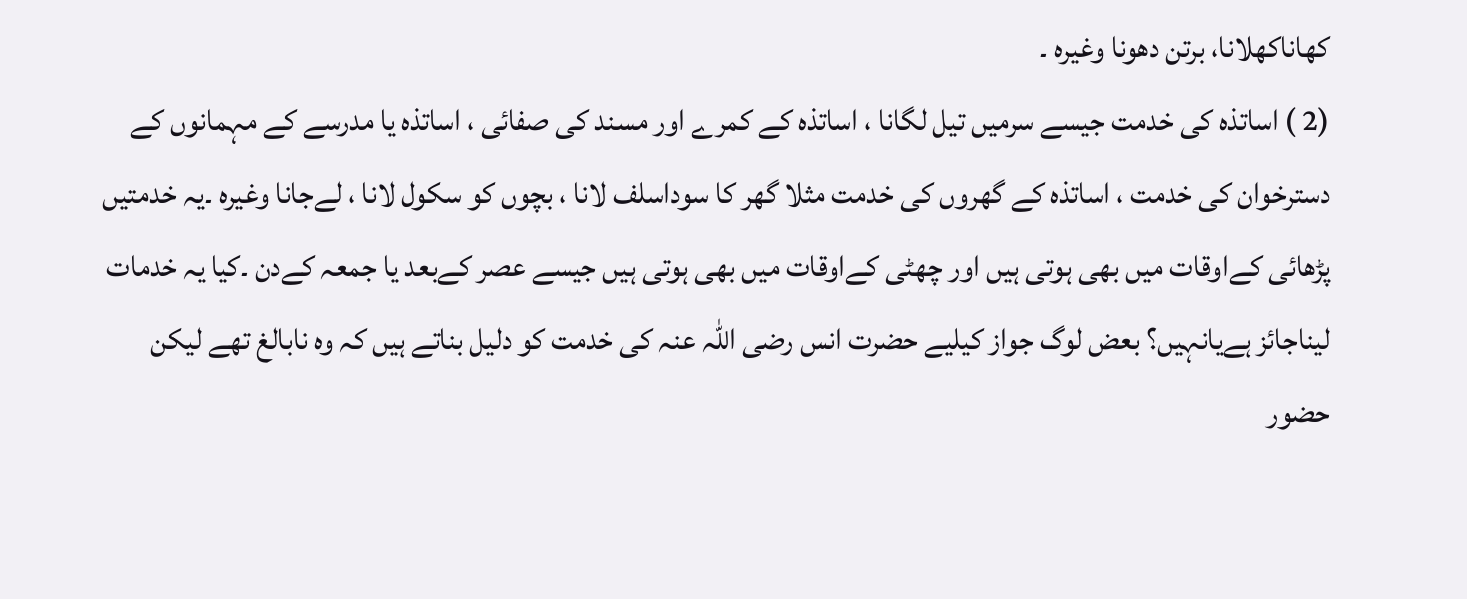کھاناکھلانا، برتن دھونا وغیرہ ۔
(2 ) اساتذہ کی خدمت جیسے سرمیں تیل لگانا ، اساتذہ کے کمرے اور مسند کی صفائی ، اساتذہ یا مدرسے کے مہمانوں کے دسترخوان کی خدمت ، اساتذہ کے گھروں کی خدمت مثلا گھر کا سوداسلف لانا ، بچوں کو سکول لانا ، لےجانا وغیرہ ۔یہ خدمتیں پڑھائی کےاوقات میں بھی ہوتی ہیں اور چھٹی کےاوقات میں بھی ہوتی ہیں جیسے عصر کےبعد یا جمعہ کےدن ۔کیا یہ خدمات لیناجائز ہےیانہیں؟ بعض لوگ جواز کیلیے حضرت انس رضی اللہ عنہ کی خدمت کو دلیل بناتے ہیں کہ وہ نابالغ تھے لیکن حضور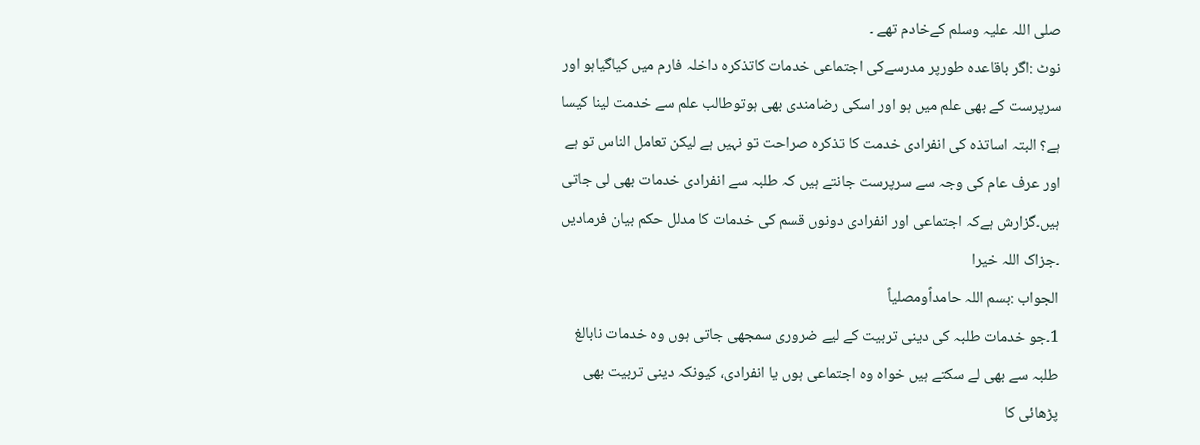صلی اللہ علیہ وسلم کےخادم تھے ۔
نوٹ :اگر باقاعدہ طورپر مدرسےکی اجتماعی خدمات کاتذکرہ داخلہ فارم میں کیاگیاہو اور سرپرست کے بھی علم میں ہو اور اسکی رضامندی بھی ہوتوطالب علم سے خدمت لینا کیسا ہے؟ البتہ اساتذہ کی انفرادی خدمت کا تذکرہ صراحت تو نہیں ہے لیکن تعامل الناس تو ہے اور عرف عام کی وجہ سے سرپرست جانتے ہیں کہ طلبہ سے انفرادی خدمات بھی لی جاتی ہیں۔گزارش ہےکہ اجتماعی اور انفرادی دونوں قسم کی خدمات کا مدلل حکم بیان فرمادیں ۔جزاک اللہ خیرا
الجواب :بسم اللہ حامداًومصلیاً
1۔جو خدمات طلبہ کی دینی تربیت کے لیے ضروری سمجھی جاتی ہوں وہ خدمات نابالغ طلبہ سے بھی لے سکتے ہیں خواہ وہ اجتماعی ہوں یا انفرادی، کیونکہ دینی تربیت بھی پڑھائی کا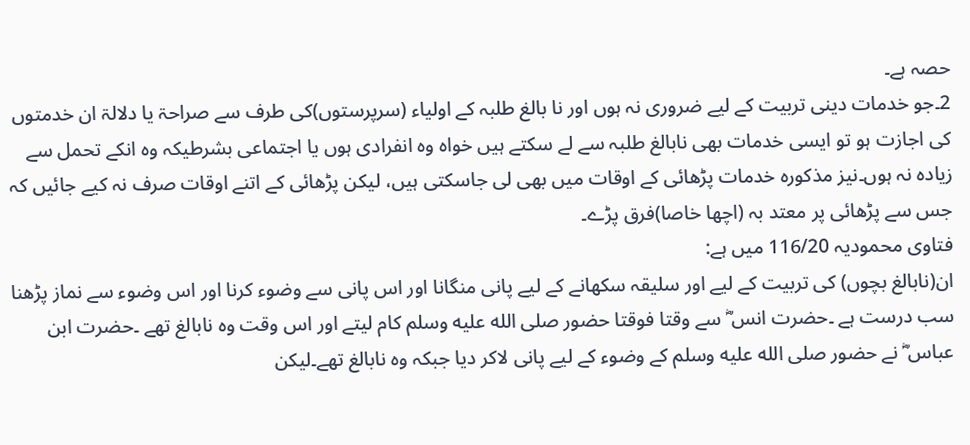حصہ ہے۔
2۔جو خدمات دینی تربیت کے لیے ضروری نہ ہوں اور نا بالغ طلبہ کے اولیاء (سرپرستوں)کی طرف سے صراحۃ یا دلالۃ ان خدمتوں کی اجازت ہو تو ایسی خدمات بھی نابالغ طلبہ سے لے سکتے ہیں خواہ وہ انفرادی ہوں یا اجتماعی بشرطیکہ وہ انکے تحمل سے زیادہ نہ ہوں۔نیز مذکورہ خدمات پڑھائی کے اوقات میں بھی لی جاسکتی ہیں، لیکن پڑھائی کے اتنے اوقات صرف نہ کیے جائیں کہ جس سے پڑھائی پر معتد بہ (اچھا خاصا)فرق پڑے۔
فتاوی محمودیہ 116/20 میں ہے:
ان(نابالغ بچوں) کی تربیت کے لیے اور سلیقہ سکھانے کے لیے پانی منگانا اور اس پانی سے وضوء کرنا اور اس وضوء سے نماز پڑھنا سب درست ہے ۔حضرت انس ؓ سے وقتا فوقتا حضور صلى الله عليه وسلم کام لیتے اور اس وقت وہ نابالغ تھے ۔حضرت ابن عباس ؓ نے حضور صلى الله عليه وسلم کے وضوء کے لیے پانی لاکر دیا جبکہ وہ نابالغ تھے۔لیکن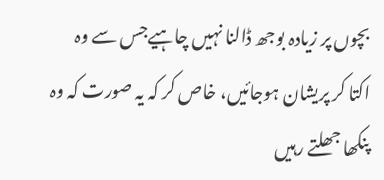بچوں پر زیادہ بوجھ ڈالنا نہیں چاہیےجس سے وہ اکتا کر پریشان ہوجائیں، خاص کر کہ یہ صورت کہ وہ پنکھا جھلتے رہیں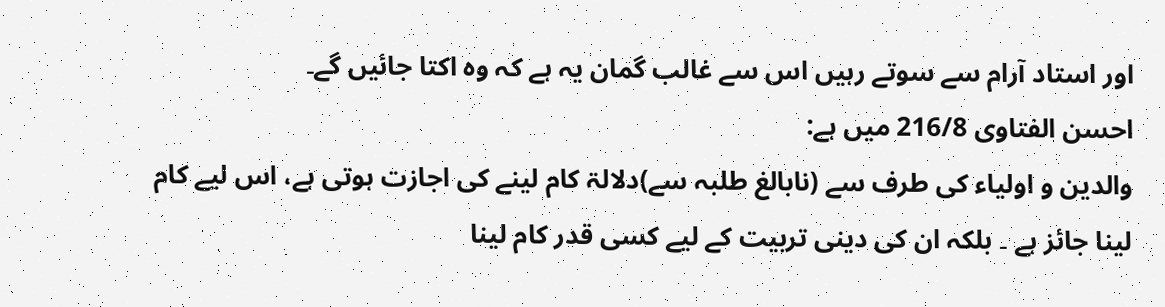اور استاد آرام سے سوتے رہیں اس سے غالب گمان یہ ہے کہ وہ اکتا جائیں گے۔
احسن الفتاوی 216/8 میں ہے:
والدین و اولیاء کی طرف سے (نابالغ طلبہ سے)دلالۃ کام لینے کی اجازت ہوتی ہے، اس لیے کام لینا جائز ہے ۔ بلکہ ان کی دینی تربیت کے لیے کسی قدر کام لینا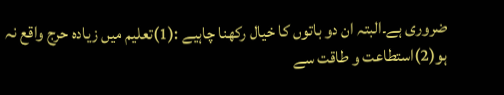ضروری ہے۔البتہ ان دو باتوں کا خیال رکھنا چاہیے :(1)تعلیم میں زیادہ حرج واقع نہ ہو(2)استطاعت و طاقت سے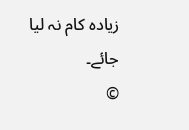زیادہ کام نہ لیا جائے۔
©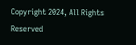Copyright 2024, All Rights Reserved